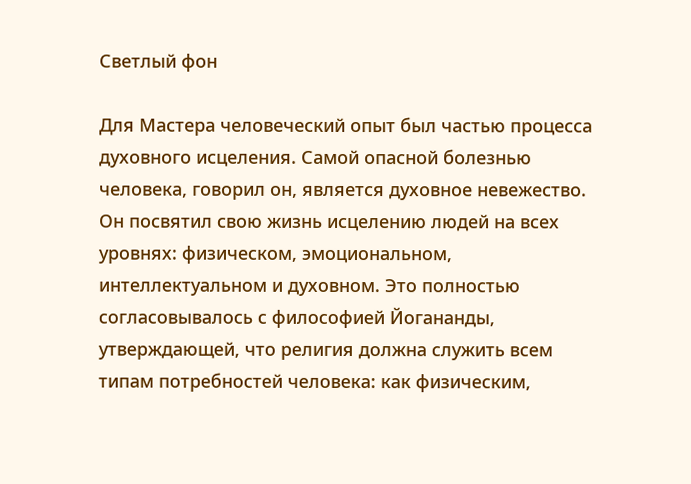Светлый фон

Для Мастера человеческий опыт был частью процесса духовного исцеления. Самой опасной болезнью человека, говорил он, является духовное невежество. Он посвятил свою жизнь исцелению людей на всех уровнях: физическом, эмоциональном, интеллектуальном и духовном. Это полностью согласовывалось с философией Йогананды, утверждающей, что религия должна служить всем типам потребностей человека: как физическим,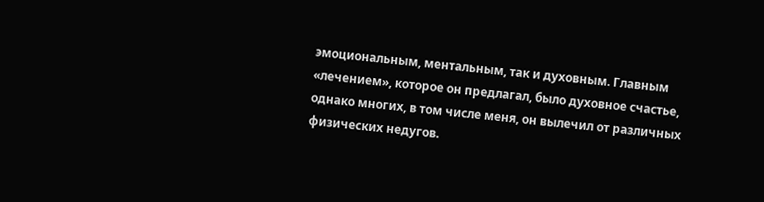эмоциональным, ментальным, так и духовным. Главным «лечением», которое он предлагал, было духовное счастье, однако многих, в том числе меня, он вылечил от различных физических недугов.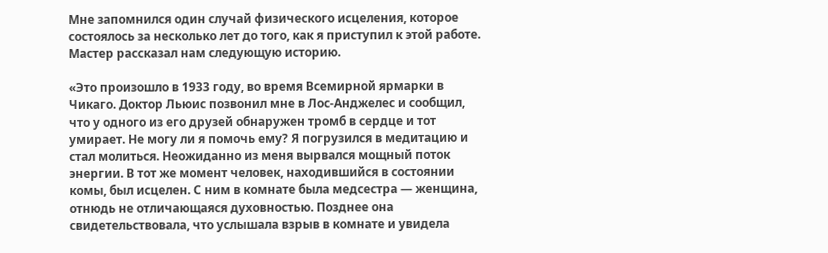Мне запомнился один случай физического исцеления, которое состоялось за несколько лет до того, как я приступил к этой работе. Мастер рассказал нам следующую историю.

«Это произошло в 1933 году, во время Всемирной ярмарки в Чикаго. Доктор Льюис позвонил мне в Лос-Анджелес и сообщил, что у одного из его друзей обнаружен тромб в сердце и тот умирает. Не могу ли я помочь ему? Я погрузился в медитацию и стал молиться. Неожиданно из меня вырвался мощный поток энергии. В тот же момент человек, находившийся в состоянии комы, был исцелен. С ним в комнате была медсестра — женщина, отнюдь не отличающаяся духовностью. Позднее она свидетельствовала, что услышала взрыв в комнате и увидела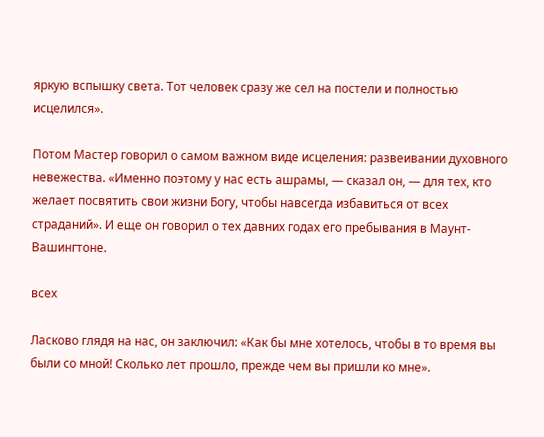яркую вспышку света. Тот человек сразу же сел на постели и полностью исцелился».

Потом Мастер говорил о самом важном виде исцеления: развеивании духовного невежества. «Именно поэтому у нас есть ашрамы, — сказал он, — для тех, кто желает посвятить свои жизни Богу, чтобы навсегда избавиться от всех страданий». И еще он говорил о тех давних годах его пребывания в Маунт-Вашингтоне.

всех

Ласково глядя на нас, он заключил: «Как бы мне хотелось, чтобы в то время вы были со мной! Сколько лет прошло, прежде чем вы пришли ко мне».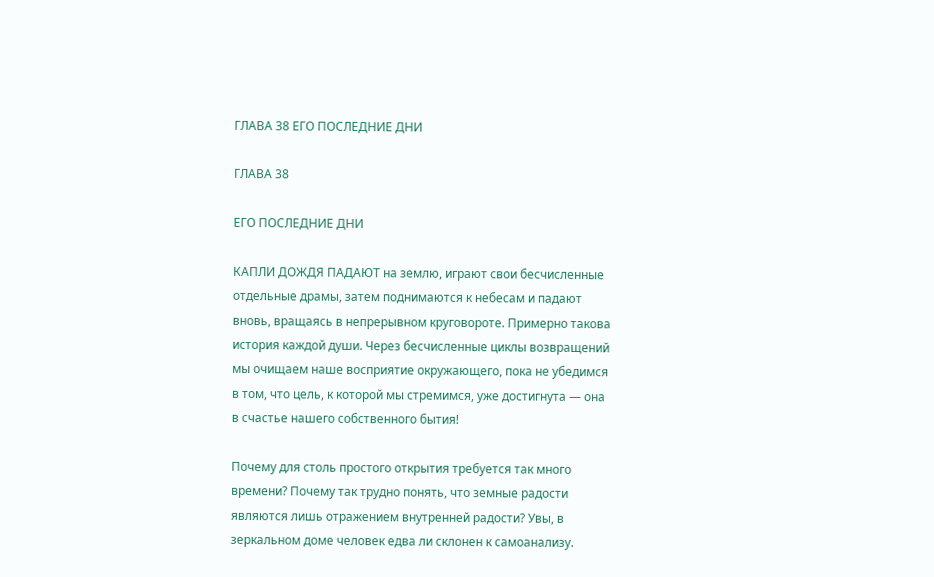ГЛАВА 38 ЕГО ПОСЛЕДНИЕ ДНИ

ГЛАВА 38

ЕГО ПОСЛЕДНИЕ ДНИ

КАПЛИ ДОЖДЯ ПАДАЮТ на землю, играют свои бесчисленные отдельные драмы, затем поднимаются к небесам и падают вновь, вращаясь в непрерывном круговороте. Примерно такова история каждой души. Через бесчисленные циклы возвращений мы очищаем наше восприятие окружающего, пока не убедимся в том, что цель, к которой мы стремимся, уже достигнута — она в счастье нашего собственного бытия!

Почему для столь простого открытия требуется так много времени? Почему так трудно понять, что земные радости являются лишь отражением внутренней радости? Увы, в зеркальном доме человек едва ли склонен к самоанализу.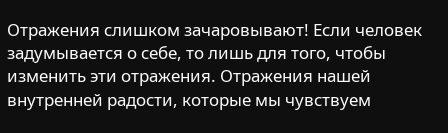Отражения слишком зачаровывают! Если человек задумывается о себе, то лишь для того, чтобы изменить эти отражения. Отражения нашей внутренней радости, которые мы чувствуем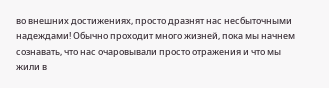во внешних достижениях, просто дразнят нас несбыточными надеждами! Обычно проходит много жизней, пока мы начнем сознавать, что нас очаровывали просто отражения и что мы жили в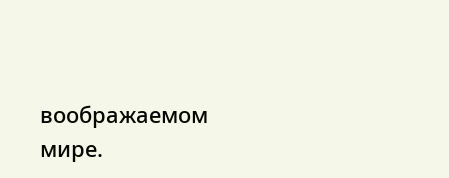воображаемом мире.